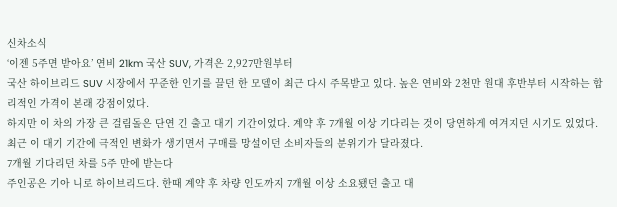신차소식
‘이젠 5주면 받아요’ 연비 21km 국산 SUV, 가격은 2,927만원부터
국산 하이브리드 SUV 시장에서 꾸준한 인기를 끌던 한 모델이 최근 다시 주목받고 있다. 높은 연비와 2천만 원대 후반부터 시작하는 합리적인 가격이 본래 강점이었다.
하지만 이 차의 가장 큰 걸림돌은 단연 긴 출고 대기 기간이었다. 계약 후 7개월 이상 기다리는 것이 당연하게 여겨지던 시기도 있었다.
최근 이 대기 기간에 극적인 변화가 생기면서 구매를 망설이던 소비자들의 분위기가 달라졌다.
7개월 기다리던 차를 5주 만에 받는다
주인공은 기아 니로 하이브리드다. 한때 계약 후 차량 인도까지 7개월 이상 소요됐던 출고 대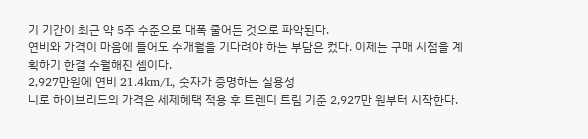기 기간이 최근 약 5주 수준으로 대폭 줄어든 것으로 파악된다.
연비와 가격이 마음에 들어도 수개월을 기다려야 하는 부담은 컸다. 이제는 구매 시점을 계획하기 한결 수월해진 셈이다.
2,927만원에 연비 21.4km/L, 숫자가 증명하는 실용성
니로 하이브리드의 가격은 세제혜택 적용 후 트렌디 트림 기준 2,927만 원부터 시작한다.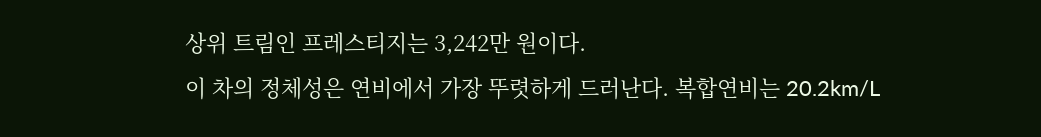상위 트림인 프레스티지는 3,242만 원이다.
이 차의 정체성은 연비에서 가장 뚜렷하게 드러난다. 복합연비는 20.2km/L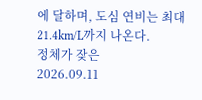에 달하며, 도심 연비는 최대 21.4km/L까지 나온다.
정체가 잦은
2026.09.11